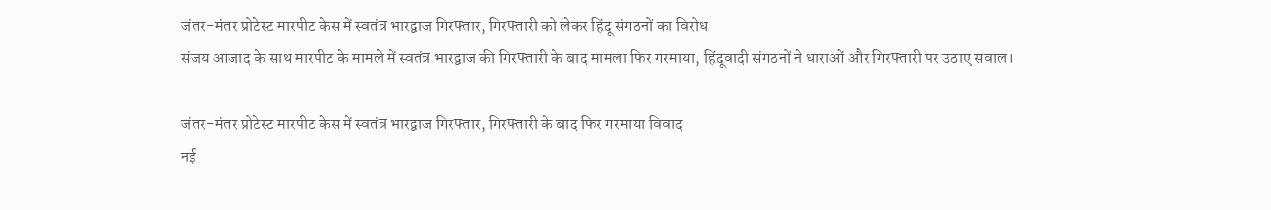जंतर-मंतर प्रोटेस्ट मारपीट केस में स्वतंत्र भारद्वाज गिरफ्तार, गिरफ्तारी को लेकर हिंदू संगठनों का विरोध
संजय आजाद के साथ मारपीट के मामले में स्वतंत्र भारद्वाज की गिरफ्तारी के बाद मामला फिर गरमाया, हिंदूवादी संगठनों ने धाराओं और गिरफ्तारी पर उठाए सवाल।

जंतर-मंतर प्रोटेस्ट मारपीट केस में स्वतंत्र भारद्वाज गिरफ्तार, गिरफ्तारी के बाद फिर गरमाया विवाद
नई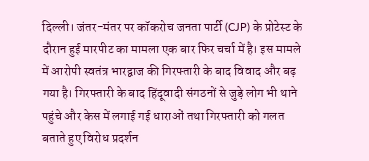दिल्ली। जंतर-मंतर पर कॉकरोच जनता पार्टी (CJP) के प्रोटेस्ट के दौरान हुई मारपीट का मामला एक बार फिर चर्चा में है। इस मामले में आरोपी स्वतंत्र भारद्वाज की गिरफ्तारी के बाद विवाद और बढ़ गया है। गिरफ्तारी के बाद हिंदूवादी संगठनों से जुड़े लोग भी थाने पहुंचे और केस में लगाई गई धाराओं तथा गिरफ्तारी को गलत बताते हुए विरोध प्रदर्शन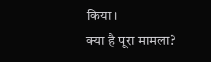किया।
क्या है पूरा मामला?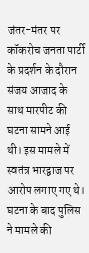जंतर-मंतर पर कॉकरोच जनता पार्टी के प्रदर्शन के दौरान संजय आजाद के साथ मारपीट की घटना सामने आई थी। इस मामले में स्वतंत्र भारद्वाज पर आरोप लगाए गए थे। घटना के बाद पुलिस ने मामले की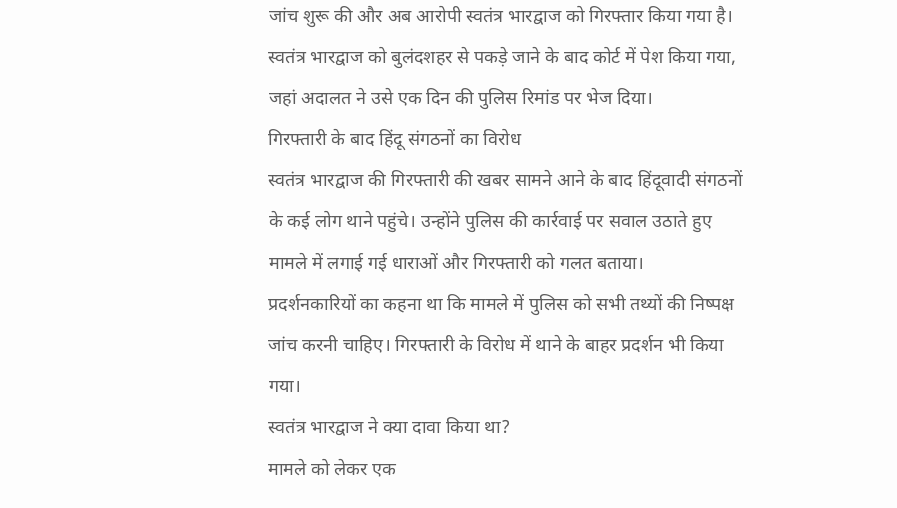जांच शुरू की और अब आरोपी स्वतंत्र भारद्वाज को गिरफ्तार किया गया है।
स्वतंत्र भारद्वाज को बुलंदशहर से पकड़े जाने के बाद कोर्ट में पेश किया गया, जहां अदालत ने उसे एक दिन की पुलिस रिमांड पर भेज दिया।
गिरफ्तारी के बाद हिंदू संगठनों का विरोध
स्वतंत्र भारद्वाज की गिरफ्तारी की खबर सामने आने के बाद हिंदूवादी संगठनों के कई लोग थाने पहुंचे। उन्होंने पुलिस की कार्रवाई पर सवाल उठाते हुए मामले में लगाई गई धाराओं और गिरफ्तारी को गलत बताया।
प्रदर्शनकारियों का कहना था कि मामले में पुलिस को सभी तथ्यों की निष्पक्ष जांच करनी चाहिए। गिरफ्तारी के विरोध में थाने के बाहर प्रदर्शन भी किया गया।
स्वतंत्र भारद्वाज ने क्या दावा किया था?
मामले को लेकर एक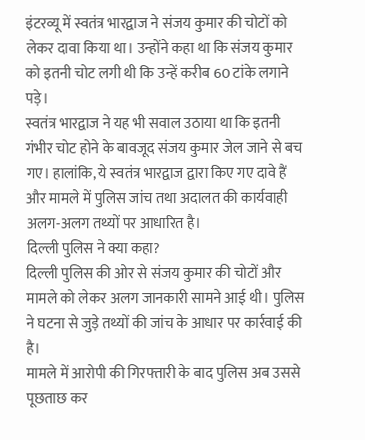इंटरव्यू में स्वतंत्र भारद्वाज ने संजय कुमार की चोटों को लेकर दावा किया था। उन्होंने कहा था कि संजय कुमार को इतनी चोट लगी थी कि उन्हें करीब 60 टांके लगाने पड़े।
स्वतंत्र भारद्वाज ने यह भी सवाल उठाया था कि इतनी गंभीर चोट होने के बावजूद संजय कुमार जेल जाने से बच गए। हालांकि, ये स्वतंत्र भारद्वाज द्वारा किए गए दावे हैं और मामले में पुलिस जांच तथा अदालत की कार्यवाही अलग-अलग तथ्यों पर आधारित है।
दिल्ली पुलिस ने क्या कहा?
दिल्ली पुलिस की ओर से संजय कुमार की चोटों और मामले को लेकर अलग जानकारी सामने आई थी। पुलिस ने घटना से जुड़े तथ्यों की जांच के आधार पर कार्रवाई की है।
मामले में आरोपी की गिरफ्तारी के बाद पुलिस अब उससे पूछताछ कर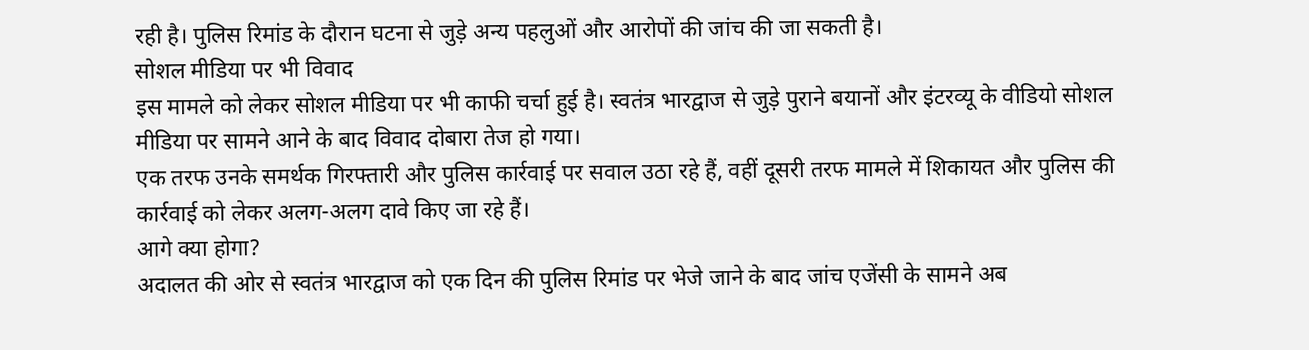रही है। पुलिस रिमांड के दौरान घटना से जुड़े अन्य पहलुओं और आरोपों की जांच की जा सकती है।
सोशल मीडिया पर भी विवाद
इस मामले को लेकर सोशल मीडिया पर भी काफी चर्चा हुई है। स्वतंत्र भारद्वाज से जुड़े पुराने बयानों और इंटरव्यू के वीडियो सोशल मीडिया पर सामने आने के बाद विवाद दोबारा तेज हो गया।
एक तरफ उनके समर्थक गिरफ्तारी और पुलिस कार्रवाई पर सवाल उठा रहे हैं, वहीं दूसरी तरफ मामले में शिकायत और पुलिस की कार्रवाई को लेकर अलग-अलग दावे किए जा रहे हैं।
आगे क्या होगा?
अदालत की ओर से स्वतंत्र भारद्वाज को एक दिन की पुलिस रिमांड पर भेजे जाने के बाद जांच एजेंसी के सामने अब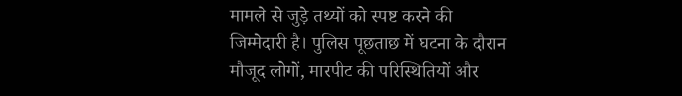मामले से जुड़े तथ्यों को स्पष्ट करने की जिम्मेदारी है। पुलिस पूछताछ में घटना के दौरान मौजूद लोगों, मारपीट की परिस्थितियों और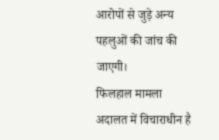आरोपों से जुड़े अन्य पहलुओं की जांच की जाएगी।
फिलहाल मामला अदालत में विचाराधीन है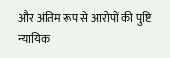और अंतिम रूप से आरोपों की पुष्टि न्यायिक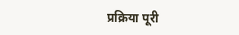प्रक्रिया पूरी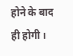होने के बाद ही होगी।